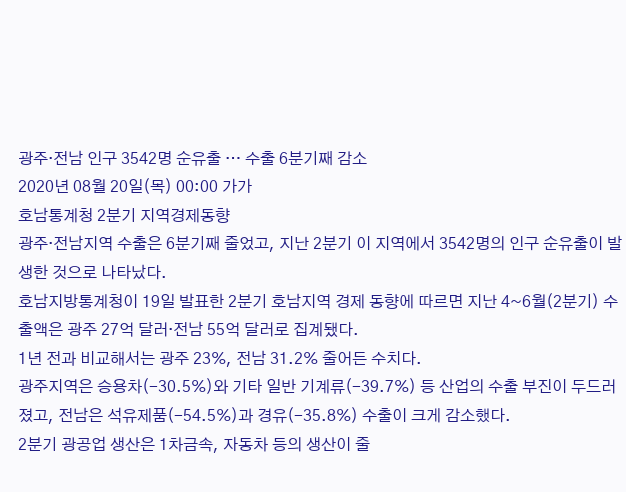광주·전남 인구 3542명 순유출 … 수출 6분기째 감소
2020년 08월 20일(목) 00:00 가가
호남통계청 2분기 지역경제동향
광주·전남지역 수출은 6분기째 줄었고, 지난 2분기 이 지역에서 3542명의 인구 순유출이 발생한 것으로 나타났다.
호남지방통계청이 19일 발표한 2분기 호남지역 경제 동향에 따르면 지난 4~6월(2분기) 수출액은 광주 27억 달러·전남 55억 달러로 집계됐다.
1년 전과 비교해서는 광주 23%, 전남 31.2% 줄어든 수치다.
광주지역은 승용차(-30.5%)와 기타 일반 기계류(-39.7%) 등 산업의 수출 부진이 두드러졌고, 전남은 석유제품(-54.5%)과 경유(-35.8%) 수출이 크게 감소했다.
2분기 광공업 생산은 1차금속, 자동차 등의 생산이 줄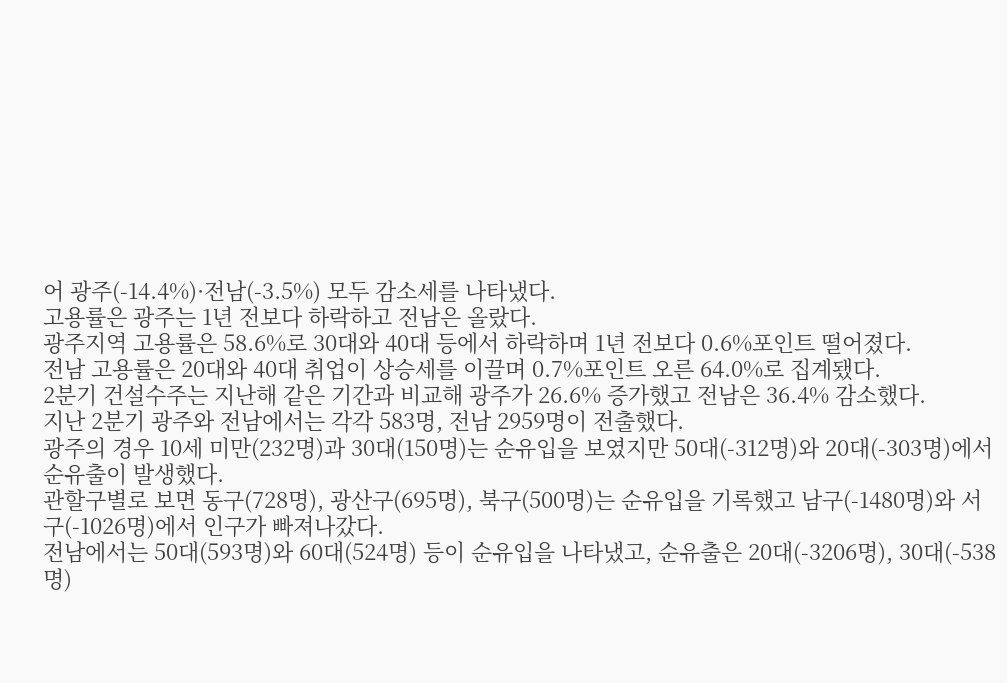어 광주(-14.4%)·전남(-3.5%) 모두 감소세를 나타냈다.
고용률은 광주는 1년 전보다 하락하고 전남은 올랐다.
광주지역 고용률은 58.6%로 30대와 40대 등에서 하락하며 1년 전보다 0.6%포인트 떨어졌다.
전남 고용률은 20대와 40대 취업이 상승세를 이끌며 0.7%포인트 오른 64.0%로 집계됐다.
2분기 건설수주는 지난해 같은 기간과 비교해 광주가 26.6% 증가했고 전남은 36.4% 감소했다.
지난 2분기 광주와 전남에서는 각각 583명, 전남 2959명이 전출했다.
광주의 경우 10세 미만(232명)과 30대(150명)는 순유입을 보였지만 50대(-312명)와 20대(-303명)에서 순유출이 발생했다.
관할구별로 보면 동구(728명), 광산구(695명), 북구(500명)는 순유입을 기록했고 남구(-1480명)와 서구(-1026명)에서 인구가 빠져나갔다.
전남에서는 50대(593명)와 60대(524명) 등이 순유입을 나타냈고, 순유출은 20대(-3206명), 30대(-538명)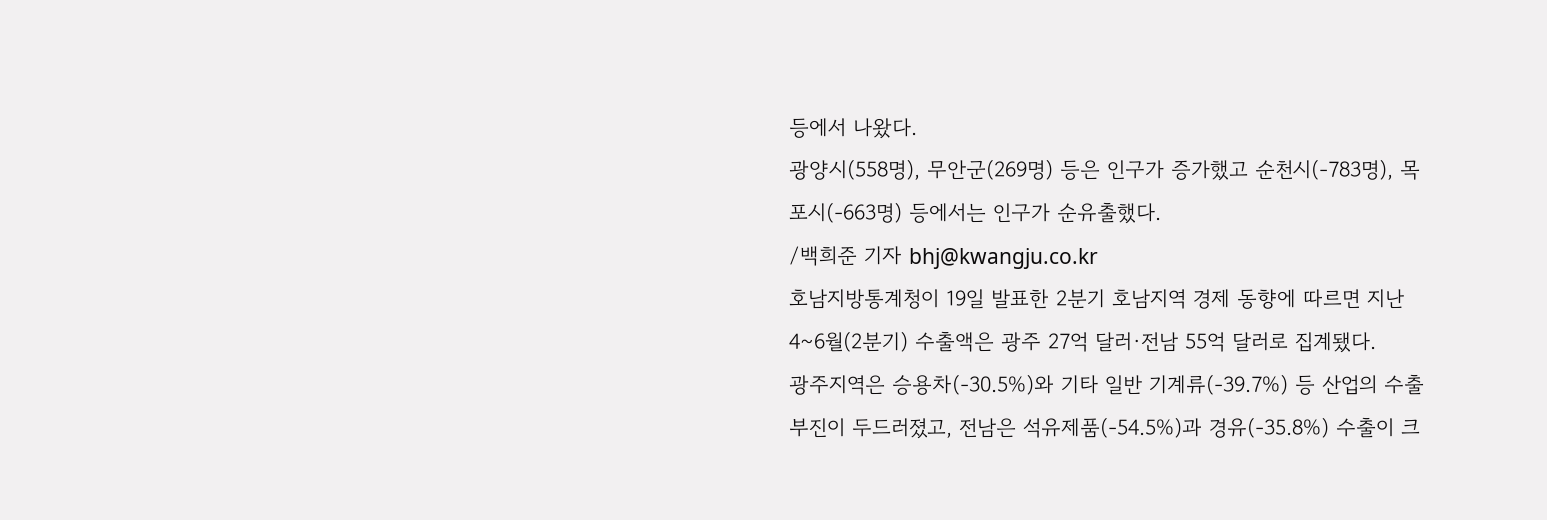등에서 나왔다.
광양시(558명), 무안군(269명) 등은 인구가 증가했고 순천시(-783명), 목포시(-663명) 등에서는 인구가 순유출했다.
/백희준 기자 bhj@kwangju.co.kr
호남지방통계청이 19일 발표한 2분기 호남지역 경제 동향에 따르면 지난 4~6월(2분기) 수출액은 광주 27억 달러·전남 55억 달러로 집계됐다.
광주지역은 승용차(-30.5%)와 기타 일반 기계류(-39.7%) 등 산업의 수출 부진이 두드러졌고, 전남은 석유제품(-54.5%)과 경유(-35.8%) 수출이 크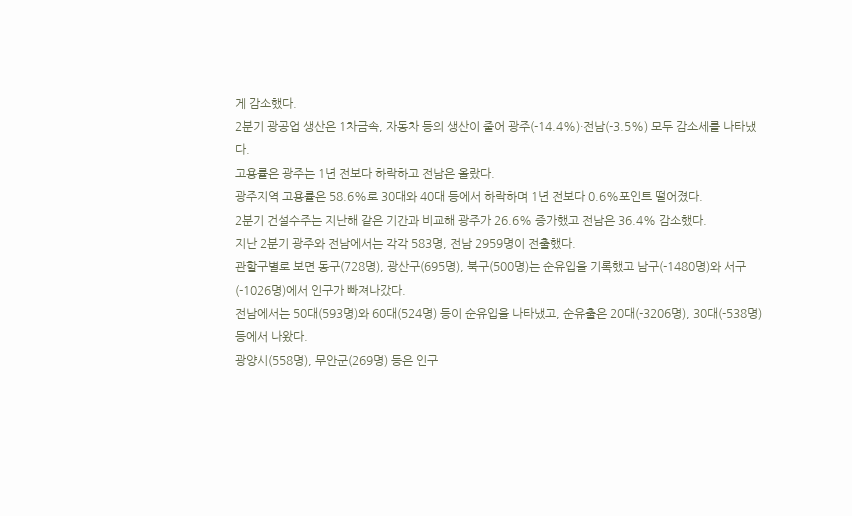게 감소했다.
2분기 광공업 생산은 1차금속, 자동차 등의 생산이 줄어 광주(-14.4%)·전남(-3.5%) 모두 감소세를 나타냈다.
고용률은 광주는 1년 전보다 하락하고 전남은 올랐다.
광주지역 고용률은 58.6%로 30대와 40대 등에서 하락하며 1년 전보다 0.6%포인트 떨어졌다.
2분기 건설수주는 지난해 같은 기간과 비교해 광주가 26.6% 증가했고 전남은 36.4% 감소했다.
지난 2분기 광주와 전남에서는 각각 583명, 전남 2959명이 전출했다.
관할구별로 보면 동구(728명), 광산구(695명), 북구(500명)는 순유입을 기록했고 남구(-1480명)와 서구(-1026명)에서 인구가 빠져나갔다.
전남에서는 50대(593명)와 60대(524명) 등이 순유입을 나타냈고, 순유출은 20대(-3206명), 30대(-538명) 등에서 나왔다.
광양시(558명), 무안군(269명) 등은 인구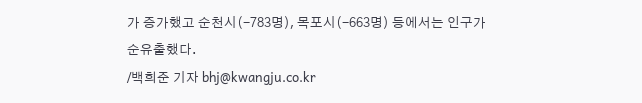가 증가했고 순천시(-783명), 목포시(-663명) 등에서는 인구가 순유출했다.
/백희준 기자 bhj@kwangju.co.kr